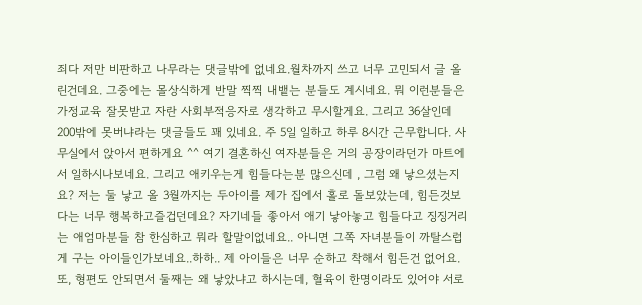죄다 저만 비판하고 나무라는 댓글밖에 없네요.월차까지 쓰고 너무 고민되서 글 올린건데요. 그중에는 몰상식하게 반말 찍찍 내뱉는 분들도 계시네요. 뭐 이런분들은 가정교육 잘못받고 자란 사회부적응자로 생각하고 무시할게요. 그리고 36살인데 200밖에 못버냐라는 댓글들도 꽤 있네요. 주 5일 일하고 하루 8시간 근무합니다. 사무실에서 앉아서 편하게요 ^^ 여기 결혼하신 여자분들은 거의 공장이라던가 마트에서 일하시나보네요. 그리고 애키우는게 힘들다는분 많으신데 , 그럼 왜 낳으셨는지요? 저는 둘 낳고 올 3월까지는 두아이를 제가 집에서 홀로 돌보았는데, 힘든것보다는 너무 행복하고즐겁던데요? 자기네들 좋아서 애기 낳아놓고 힘들다고 징징거리는 애엄마분들 참 한심하고 뭐라 할말이없네요.. 아니면 그쪽 자녀분들이 까탈스럽게 구는 아이들인가보네요..하하.. 제 아이들은 너무 순하고 착해서 힘든건 없어요. 또, 형편도 안되면서 둘째는 왜 낳았냐고 하시는데, 혈육이 한명이라도 있어야 서로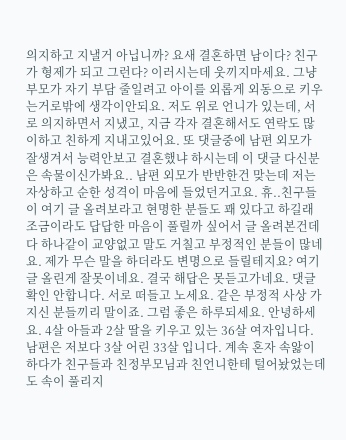의지하고 지낼거 아닙니까? 요새 결혼하면 남이다? 친구가 형제가 되고 그런다? 이러시는데 웃끼지마세요. 그냥 부모가 자기 부담 줄일려고 아이를 외롭게 외동으로 키우는거로밖에 생각이안되요. 저도 위로 언니가 있는데, 서로 의지하면서 지냈고, 지금 각자 결혼해서도 연락도 많이하고 친하게 지내고있어요. 또 댓글중에 남편 외모가 잘생겨서 능력안보고 결혼했냐 하시는데 이 댓글 다신분은 속물이신가봐요.. 남편 외모가 반반한건 맞는데 저는 자상하고 순한 성격이 마음에 들었던거고요. 휴..친구들이 여기 글 올려보라고 현명한 분들도 꽤 있다고 하길래 조금이라도 답답한 마음이 풀릴까 싶어서 글 올려본건데 다 하나같이 교양없고 말도 거칠고 부정적인 분들이 많네요. 제가 무슨 말을 하더라도 변명으로 들릴테지요? 여기 글 올린게 잘못이네요. 결국 해답은 못듣고가네요. 댓글 확인 안합니다. 서로 떠들고 노세요. 같은 부정적 사상 가지신 분들끼리 말이죠. 그럼 좋은 하루되세요. 안녕하세요. 4살 아들과 2살 딸을 키우고 있는 36살 여자입니다. 남편은 저보다 3살 어린 33살 입니다. 계속 혼자 속앓이하다가 친구들과 친정부모님과 친언니한테 털어놨었는데도 속이 풀리지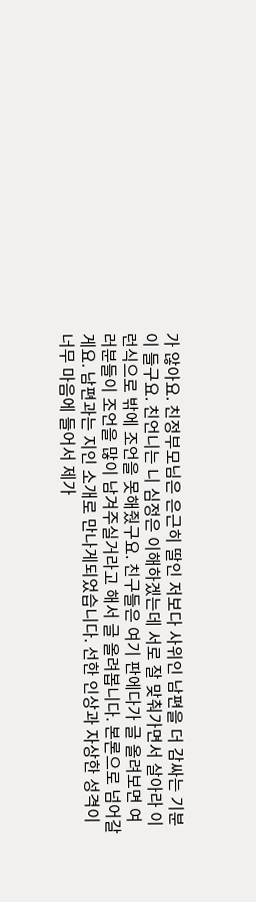가 않아요. 친정부모님은 은근히 딸인 저보다 사위인 남편을 더 감싸는 기분이 들구요. 친언니는 니 심정은 이해하겠는데 서로 잘 맞춰가면서 살아라 이런식으로 밖에 조언을 못해줬구요. 친구들은 여기 판에다가 글 올려보면 여러분들이 조언을 많이 남겨주실거라고 해서 글 올려봅니다. 본론으로 넘어갈게요. 남편과는 지인 소개로 만나게되었습니다. 선한 인상과 자상한 성격이 너무 마음에 들어서 제가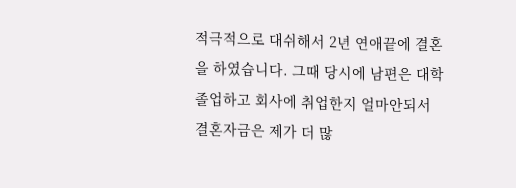적극적으로 대쉬해서 2년 연애끝에 결혼을 하였습니다. 그때 당시에 남편은 대학졸업하고 회사에 취업한지 얼마안되서 결혼자금은 제가 더 많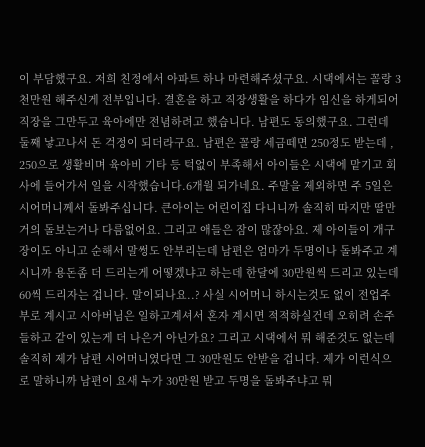이 부담했구요. 저희 친정에서 아파트 하나 마련해주셨구요. 시댁에서는 꼴랑 3천만원 해주신게 전부입니다. 결혼을 하고 직장생활을 하다가 임신을 하게되어 직장을 그만두고 육아에만 전념하려고 했습니다. 남편도 동의했구요. 그런데 둘째 낳고나서 돈 걱정이 되더라구요. 남편은 꼴랑 세금떼면 250정도 받는데 , 250으로 생활비며 육아비 기타 등 턱없이 부족해서 아이들은 시댁에 맡기고 회사에 들어가서 일을 시작했습니다.6개월 되가네요. 주말을 제외하면 주 5일은 시어머니께서 돌봐주십니다. 큰아이는 어린이집 다니니까 솔직히 따지만 딸만 거의 돌보는거나 다름없어요. 그리고 애들은 잠이 많잖아요. 제 아이들이 개구장이도 아니고 순해서 말썽도 안부리는데 남편은 엄마가 두명이나 돌봐주고 계시니까 용돈좀 더 드리는게 어떻겠냐고 하는데 한달에 30만원씩 드리고 있는데 60씩 드리자는 겁니다. 말이되나요..? 사실 시어머니 하시는것도 없이 전업주부로 계시고 시아버님은 일하고계셔서 혼자 계시면 적적하실건데 오히려 손주들하고 같이 있는게 더 나은거 아닌가요? 그리고 시댁에서 뭐 해준것도 없는데 솔직히 제가 남편 시어머니였다면 그 30만원도 안받을 겁니다. 제가 이런식으로 말하니까 남편이 요새 누가 30만원 받고 두명을 돌봐주냐고 뭐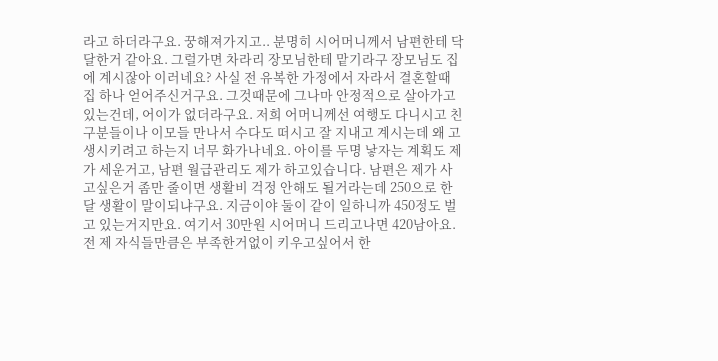라고 하더라구요. 꿍해져가지고.. 분명히 시어머니께서 남편한테 닥달한거 같아요. 그럴가면 차라리 장모님한테 맡기라구 장모님도 집에 계시잖아 이러네요? 사실 전 유복한 가정에서 자라서 결혼할때 집 하나 얻어주신거구요. 그것때문에 그나마 안정적으로 살아가고 있는건데, 어이가 없더라구요. 저희 어머니께선 여행도 다니시고 친구분들이나 이모들 만나서 수다도 떠시고 잘 지내고 계시는데 왜 고생시키려고 하는지 너무 화가나네요. 아이를 두명 낳자는 계획도 제가 세운거고, 남편 월급관리도 제가 하고있습니다. 남편은 제가 사고싶은거 좀만 줄이면 생활비 걱정 안해도 될거라는데 250으로 한달 생활이 말이되냐구요. 지금이야 둘이 같이 일하니까 450정도 벌고 있는거지만요. 여기서 30만원 시어머니 드리고나면 420남아요. 전 제 자식들만큼은 부족한거없이 키우고싶어서 한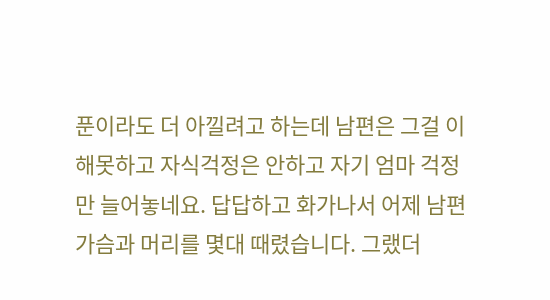푼이라도 더 아낄려고 하는데 남편은 그걸 이해못하고 자식걱정은 안하고 자기 엄마 걱정만 늘어놓네요. 답답하고 화가나서 어제 남편 가슴과 머리를 몇대 때렸습니다. 그랬더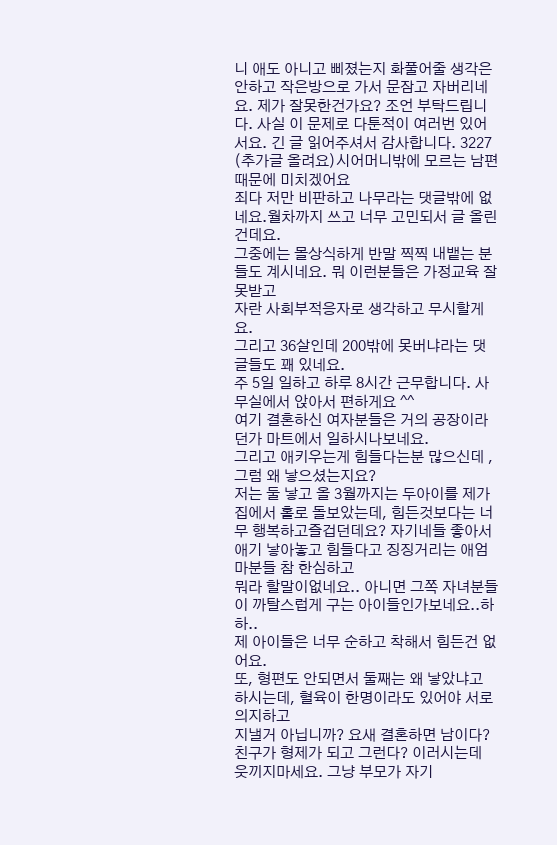니 애도 아니고 삐졌는지 화풀어줄 생각은 안하고 작은방으로 가서 문잠고 자버리네요. 제가 잘못한건가요? 조언 부탁드립니다. 사실 이 문제로 다툰적이 여러번 있어서요. 긴 글 읽어주셔서 감사합니다. 3227
(추가글 올려요)시어머니밖에 모르는 남편때문에 미치겠어요
죄다 저만 비판하고 나무라는 댓글밖에 없네요.월차까지 쓰고 너무 고민되서 글 올린건데요.
그중에는 몰상식하게 반말 찍찍 내뱉는 분들도 계시네요. 뭐 이런분들은 가정교육 잘못받고
자란 사회부적응자로 생각하고 무시할게요.
그리고 36살인데 200밖에 못버냐라는 댓글들도 꽤 있네요.
주 5일 일하고 하루 8시간 근무합니다. 사무실에서 앉아서 편하게요 ^^
여기 결혼하신 여자분들은 거의 공장이라던가 마트에서 일하시나보네요.
그리고 애키우는게 힘들다는분 많으신데 , 그럼 왜 낳으셨는지요?
저는 둘 낳고 올 3월까지는 두아이를 제가 집에서 홀로 돌보았는데, 힘든것보다는 너무 행복하고즐겁던데요? 자기네들 좋아서 애기 낳아놓고 힘들다고 징징거리는 애엄마분들 참 한심하고
뭐라 할말이없네요.. 아니면 그쪽 자녀분들이 까탈스럽게 구는 아이들인가보네요..하하..
제 아이들은 너무 순하고 착해서 힘든건 없어요.
또, 형편도 안되면서 둘째는 왜 낳았냐고 하시는데, 혈육이 한명이라도 있어야 서로 의지하고
지낼거 아닙니까? 요새 결혼하면 남이다? 친구가 형제가 되고 그런다? 이러시는데 웃끼지마세요. 그냥 부모가 자기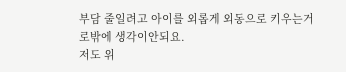부담 줄일려고 아이를 외롭게 외동으로 키우는거로밖에 생각이안되요.
저도 위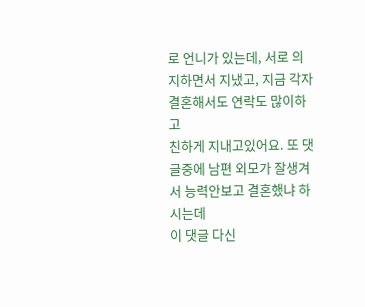로 언니가 있는데, 서로 의지하면서 지냈고, 지금 각자 결혼해서도 연락도 많이하고
친하게 지내고있어요. 또 댓글중에 남편 외모가 잘생겨서 능력안보고 결혼했냐 하시는데
이 댓글 다신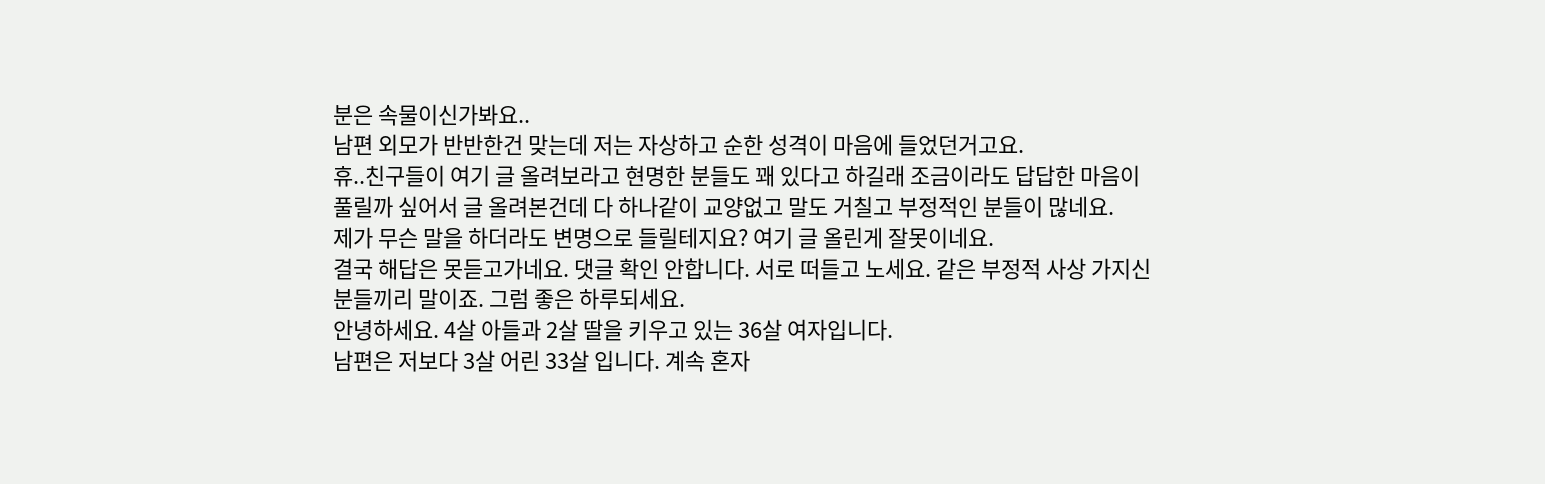분은 속물이신가봐요..
남편 외모가 반반한건 맞는데 저는 자상하고 순한 성격이 마음에 들었던거고요.
휴..친구들이 여기 글 올려보라고 현명한 분들도 꽤 있다고 하길래 조금이라도 답답한 마음이
풀릴까 싶어서 글 올려본건데 다 하나같이 교양없고 말도 거칠고 부정적인 분들이 많네요.
제가 무슨 말을 하더라도 변명으로 들릴테지요? 여기 글 올린게 잘못이네요.
결국 해답은 못듣고가네요. 댓글 확인 안합니다. 서로 떠들고 노세요. 같은 부정적 사상 가지신
분들끼리 말이죠. 그럼 좋은 하루되세요.
안녕하세요. 4살 아들과 2살 딸을 키우고 있는 36살 여자입니다.
남편은 저보다 3살 어린 33살 입니다. 계속 혼자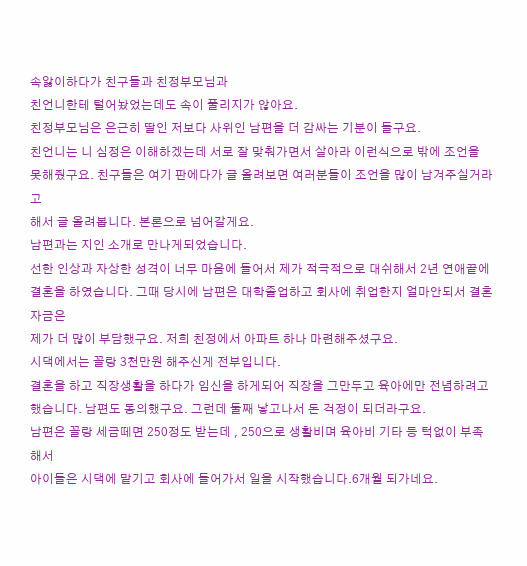속앓이하다가 친구들과 친정부모님과
친언니한테 털어놨었는데도 속이 풀리지가 않아요.
친정부모님은 은근히 딸인 저보다 사위인 남편을 더 감싸는 기분이 들구요.
친언니는 니 심정은 이해하겠는데 서로 잘 맞춰가면서 살아라 이런식으로 밖에 조언을
못해줬구요. 친구들은 여기 판에다가 글 올려보면 여러분들이 조언을 많이 남겨주실거라고
해서 글 올려봅니다. 본론으로 넘어갈게요.
남편과는 지인 소개로 만나게되었습니다.
선한 인상과 자상한 성격이 너무 마음에 들어서 제가 적극적으로 대쉬해서 2년 연애끝에
결혼을 하였습니다. 그때 당시에 남편은 대학졸업하고 회사에 취업한지 얼마안되서 결혼자금은
제가 더 많이 부담했구요. 저희 친정에서 아파트 하나 마련해주셨구요.
시댁에서는 꼴랑 3천만원 해주신게 전부입니다.
결혼을 하고 직장생활을 하다가 임신을 하게되어 직장을 그만두고 육아에만 전념하려고
했습니다. 남편도 동의했구요. 그런데 둘째 낳고나서 돈 걱정이 되더라구요.
남편은 꼴랑 세금떼면 250정도 받는데 , 250으로 생활비며 육아비 기타 등 턱없이 부족해서
아이들은 시댁에 맡기고 회사에 들어가서 일을 시작했습니다.6개월 되가네요.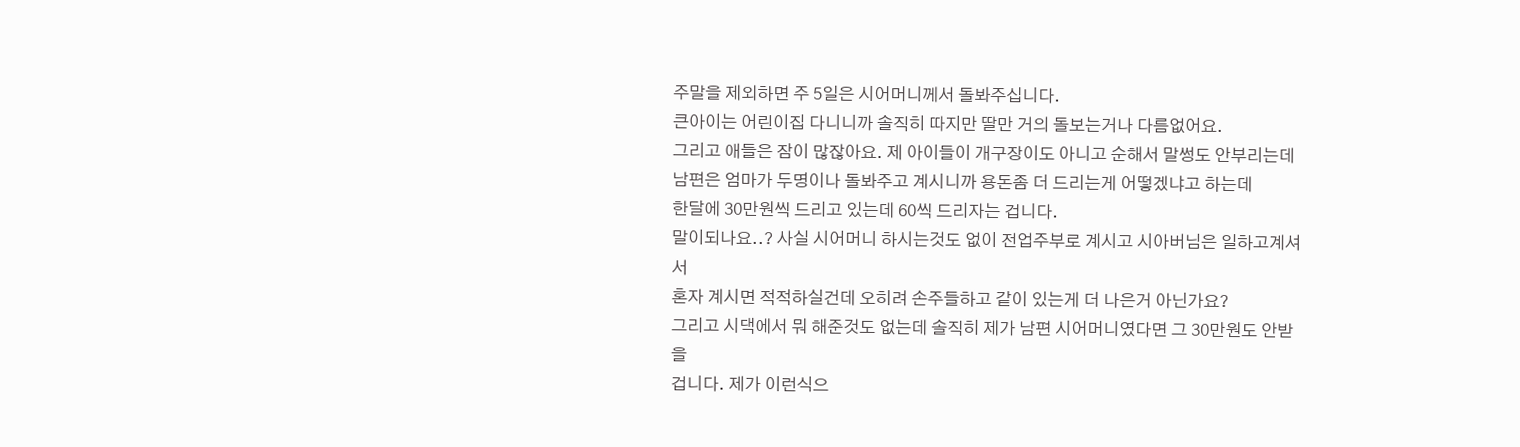주말을 제외하면 주 5일은 시어머니께서 돌봐주십니다.
큰아이는 어린이집 다니니까 솔직히 따지만 딸만 거의 돌보는거나 다름없어요.
그리고 애들은 잠이 많잖아요. 제 아이들이 개구장이도 아니고 순해서 말썽도 안부리는데
남편은 엄마가 두명이나 돌봐주고 계시니까 용돈좀 더 드리는게 어떻겠냐고 하는데
한달에 30만원씩 드리고 있는데 60씩 드리자는 겁니다.
말이되나요..? 사실 시어머니 하시는것도 없이 전업주부로 계시고 시아버님은 일하고계셔서
혼자 계시면 적적하실건데 오히려 손주들하고 같이 있는게 더 나은거 아닌가요?
그리고 시댁에서 뭐 해준것도 없는데 솔직히 제가 남편 시어머니였다면 그 30만원도 안받을
겁니다. 제가 이런식으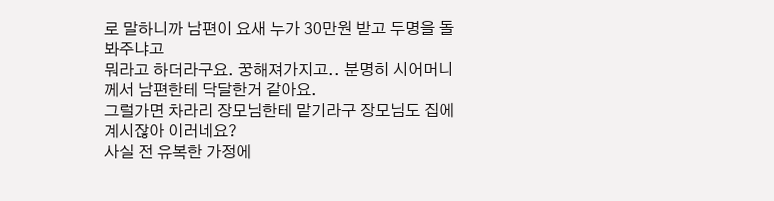로 말하니까 남편이 요새 누가 30만원 받고 두명을 돌봐주냐고
뭐라고 하더라구요. 꿍해져가지고.. 분명히 시어머니께서 남편한테 닥달한거 같아요.
그럴가면 차라리 장모님한테 맡기라구 장모님도 집에 계시잖아 이러네요?
사실 전 유복한 가정에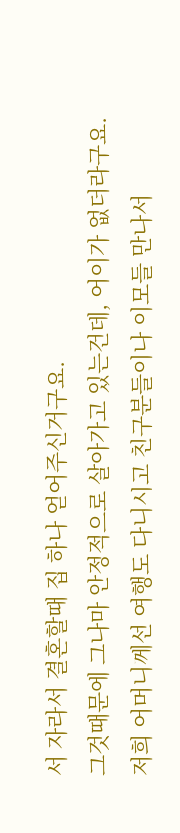서 자라서 결혼할때 집 하나 얻어주신거구요.
그것때문에 그나마 안정적으로 살아가고 있는건데, 어이가 없더라구요.
저희 어머니께선 여행도 다니시고 친구분들이나 이모들 만나서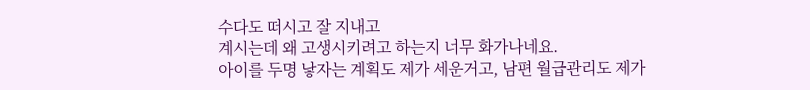수다도 떠시고 잘 지내고
계시는데 왜 고생시키려고 하는지 너무 화가나네요.
아이를 두명 낳자는 계획도 제가 세운거고, 남편 월급관리도 제가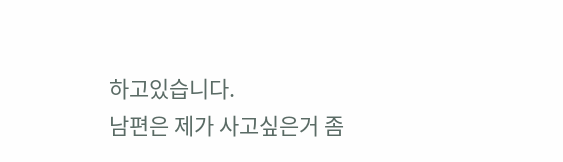하고있습니다.
남편은 제가 사고싶은거 좀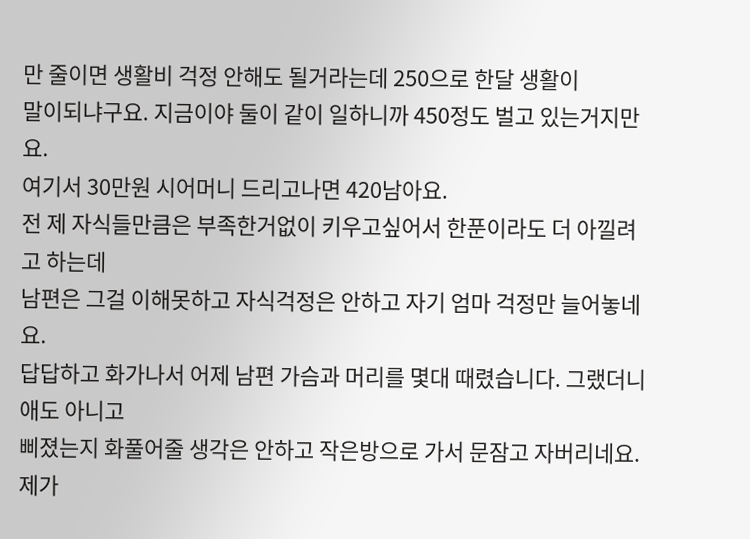만 줄이면 생활비 걱정 안해도 될거라는데 250으로 한달 생활이
말이되냐구요. 지금이야 둘이 같이 일하니까 450정도 벌고 있는거지만요.
여기서 30만원 시어머니 드리고나면 420남아요.
전 제 자식들만큼은 부족한거없이 키우고싶어서 한푼이라도 더 아낄려고 하는데
남편은 그걸 이해못하고 자식걱정은 안하고 자기 엄마 걱정만 늘어놓네요.
답답하고 화가나서 어제 남편 가슴과 머리를 몇대 때렸습니다. 그랬더니 애도 아니고
삐졌는지 화풀어줄 생각은 안하고 작은방으로 가서 문잠고 자버리네요.
제가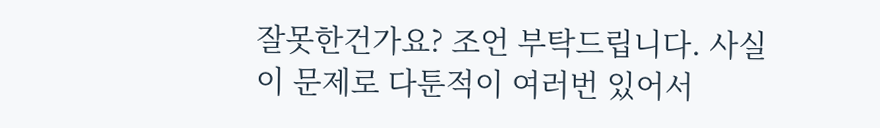잘못한건가요? 조언 부탁드립니다. 사실 이 문제로 다툰적이 여러번 있어서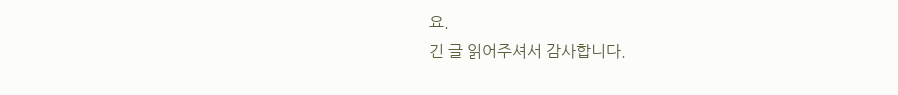요.
긴 글 읽어주셔서 감사합니다.